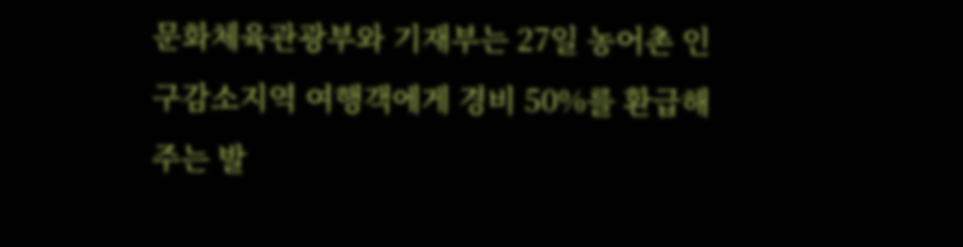문화체육관광부와 기재부는 27일 농어촌 인구감소지역 여행객에게 경비 50%를 환급해주는 발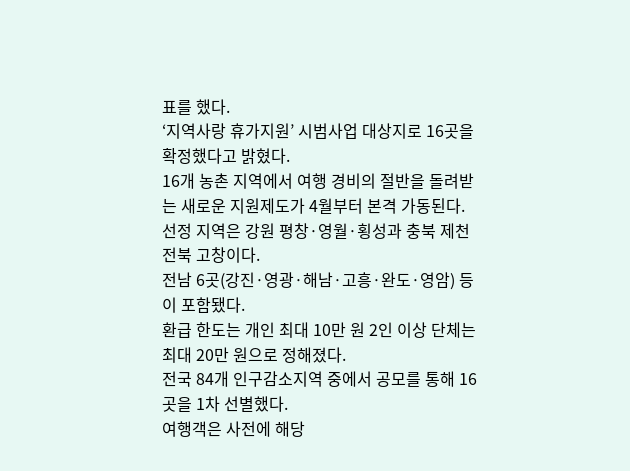표를 했다.
‘지역사랑 휴가지원’ 시범사업 대상지로 16곳을 확정했다고 밝혔다.
16개 농촌 지역에서 여행 경비의 절반을 돌려받는 새로운 지원제도가 4월부터 본격 가동된다.
선정 지역은 강원 평창·영월·횡성과 충북 제천 전북 고창이다.
전남 6곳(강진·영광·해남·고흥·완도·영암) 등이 포함됐다.
환급 한도는 개인 최대 10만 원 2인 이상 단체는 최대 20만 원으로 정해졌다.
전국 84개 인구감소지역 중에서 공모를 통해 16곳을 1차 선별했다.
여행객은 사전에 해당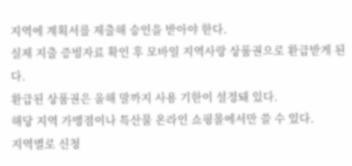지역에 계획서를 제출해 승인을 받아야 한다.
실제 지출 증빙자료 확인 후 모바일 지역사랑 상품권으로 환급받게 된다.
환급된 상품권은 올해 말까지 사용 기한이 설정돼 있다.
해당 지역 가맹점이나 특산물 온라인 쇼핑몰에서만 쓸 수 있다.
지역별로 신청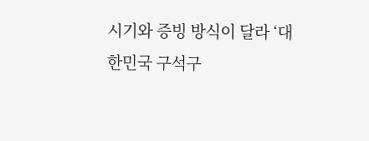시기와 증빙 방식이 달라 ‘대한민국 구석구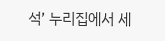석’ 누리집에서 세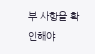부 사항을 확인해야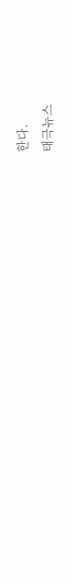한다.
태극뉴스